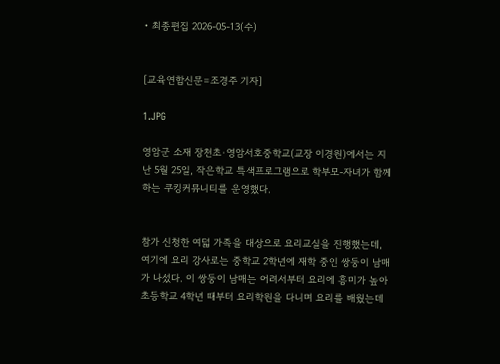• 최종편집 2026-05-13(수)


[교육연합신문=조경주 기자]

1.JPG

영암군 소재 장천초·영암서호중학교(교장 이경원)에서는 지난 5월 25일, 작은학교 특색프로그램으로 학부모-자녀가 함께하는 쿠킹커뮤니티를 운영했다.


참가 신청한 여덟 가족을 대상으로 요리교실을 진행했는데, 여기에 요리 강사로는 중학교 2학년에 재학 중인 쌍둥이 남매가 나섰다. 이 쌍둥이 남매는 어려서부터 요리에 흥미가 높아 초등학교 4학년 때부터 요리학원을 다니며 요리를 배웠는데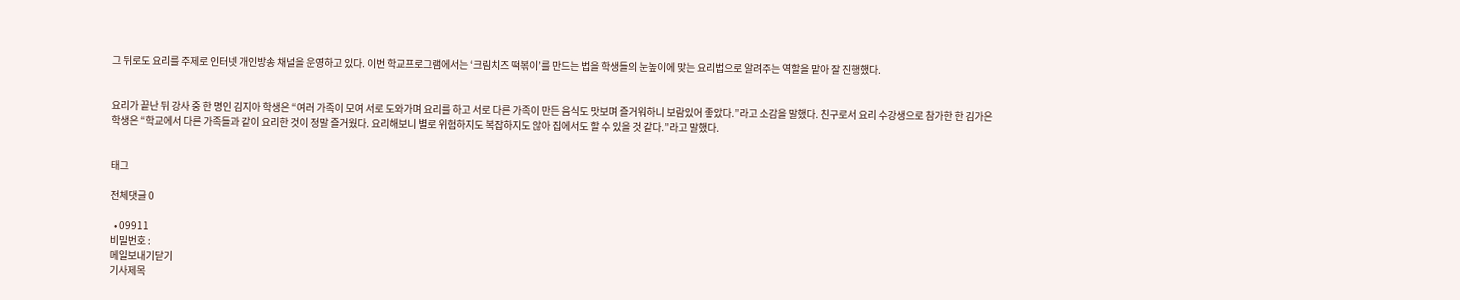그 뒤로도 요리를 주제로 인터넷 개인방송 채널을 운영하고 있다. 이번 학교프로그램에서는 ‘크림치즈 떡볶이’를 만드는 법을 학생들의 눈높이에 맞는 요리법으로 알려주는 역할을 맡아 잘 진행했다.


요리가 끝난 뒤 강사 중 한 명인 김지아 학생은 “여러 가족이 모여 서로 도와가며 요리를 하고 서로 다른 가족이 만든 음식도 맛보며 즐거워하니 보람있어 좋았다.”라고 소감을 말했다. 친구로서 요리 수강생으로 참가한 한 김가은 학생은 “학교에서 다른 가족들과 같이 요리한 것이 정말 즐거웠다. 요리해보니 별로 위험하지도 복잡하지도 않아 집에서도 할 수 있을 것 같다.”라고 말했다.


태그

전체댓글 0

  • 09911
비밀번호 :
메일보내기닫기
기사제목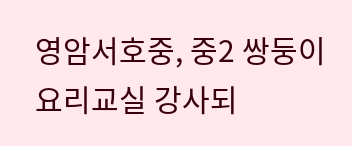영암서호중, 중2 쌍둥이 요리교실 강사되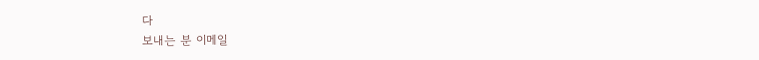다
보내는 분 이메일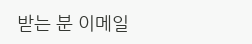받는 분 이메일